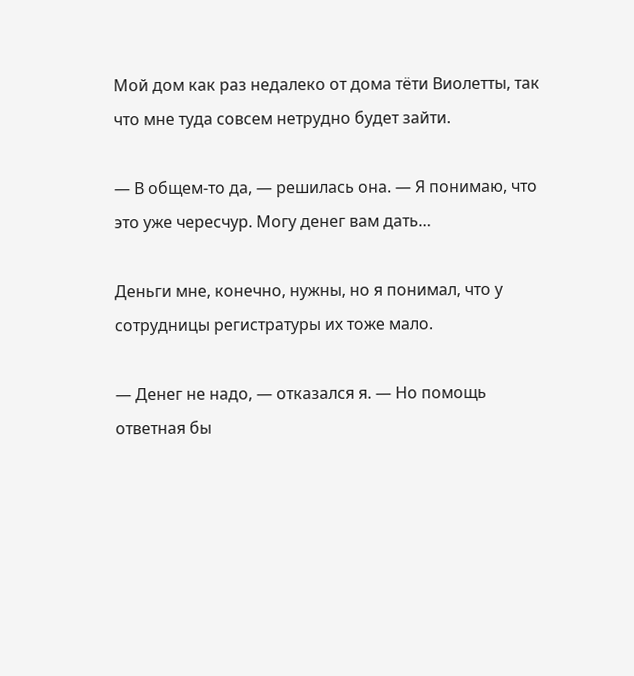Мой дом как раз недалеко от дома тёти Виолетты, так что мне туда совсем нетрудно будет зайти.

— В общем-то да, — решилась она. — Я понимаю, что это уже чересчур. Могу денег вам дать…

Деньги мне, конечно, нужны, но я понимал, что у сотрудницы регистратуры их тоже мало.

— Денег не надо, — отказался я. — Но помощь ответная бы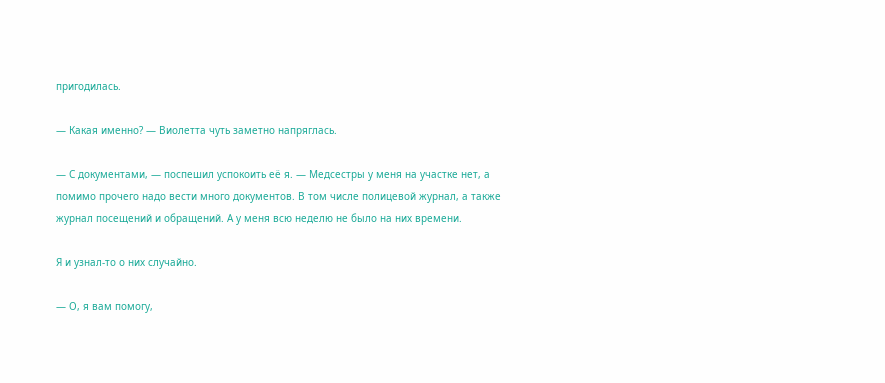пригодилась.

— Какая именно? — Виолетта чуть заметно напряглась.

— С документами, — поспешил успокоить её я. — Медсестры у меня на участке нет, а помимо прочего надо вести много документов. В том числе полицевой журнал, а также журнал посещений и обращений. А у меня всю неделю не было на них времени.

Я и узнал-то о них случайно.

— О, я вам помогу,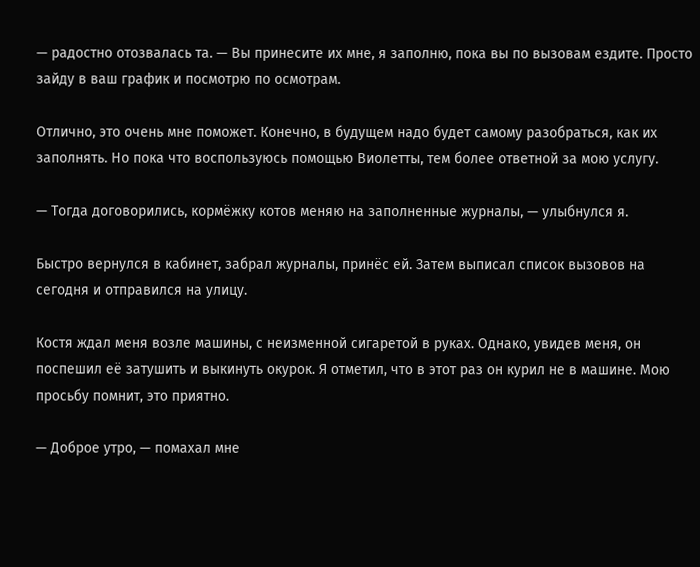— радостно отозвалась та. — Вы принесите их мне, я заполню, пока вы по вызовам ездите. Просто зайду в ваш график и посмотрю по осмотрам.

Отлично, это очень мне поможет. Конечно, в будущем надо будет самому разобраться, как их заполнять. Но пока что воспользуюсь помощью Виолетты, тем более ответной за мою услугу.

— Тогда договорились, кормёжку котов меняю на заполненные журналы, — улыбнулся я.

Быстро вернулся в кабинет, забрал журналы, принёс ей. Затем выписал список вызовов на сегодня и отправился на улицу.

Костя ждал меня возле машины, с неизменной сигаретой в руках. Однако, увидев меня, он поспешил её затушить и выкинуть окурок. Я отметил, что в этот раз он курил не в машине. Мою просьбу помнит, это приятно.

— Доброе утро, — помахал мне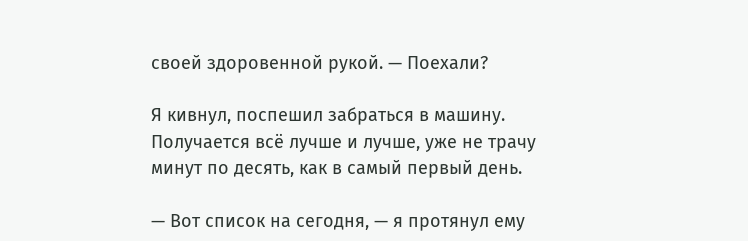своей здоровенной рукой. — Поехали?

Я кивнул, поспешил забраться в машину. Получается всё лучше и лучше, уже не трачу минут по десять, как в самый первый день.

— Вот список на сегодня, — я протянул ему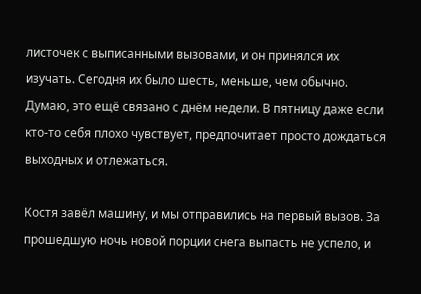листочек с выписанными вызовами, и он принялся их изучать. Сегодня их было шесть, меньше, чем обычно. Думаю, это ещё связано с днём недели. В пятницу даже если кто-то себя плохо чувствует, предпочитает просто дождаться выходных и отлежаться.

Костя завёл машину, и мы отправились на первый вызов. За прошедшую ночь новой порции снега выпасть не успело, и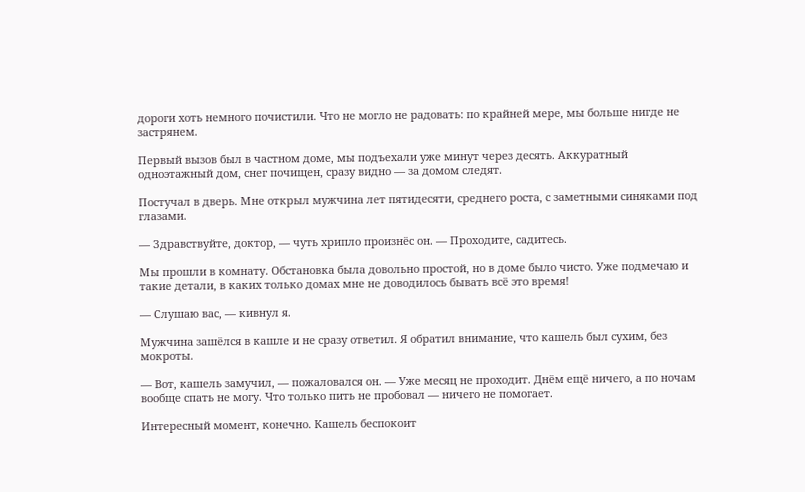дороги хоть немного почистили. Что не могло не радовать: по крайней мере, мы больше нигде не застрянем.

Первый вызов был в частном доме, мы подъехали уже минут через десять. Аккуратный одноэтажный дом, снег почищен, сразу видно — за домом следят.

Постучал в дверь. Мне открыл мужчина лет пятидесяти, среднего роста, с заметными синяками под глазами.

— Здравствуйте, доктор, — чуть хрипло произнёс он. — Проходите, садитесь.

Мы прошли в комнату. Обстановка была довольно простой, но в доме было чисто. Уже подмечаю и такие детали, в каких только домах мне не доводилось бывать всё это время!

— Слушаю вас, — кивнул я.

Мужчина зашёлся в кашле и не сразу ответил. Я обратил внимание, что кашель был сухим, без мокроты.

— Вот, кашель замучил, — пожаловался он. — Уже месяц не проходит. Днём ещё ничего, а по ночам вообще спать не могу. Что только пить не пробовал — ничего не помогает.

Интересный момент, конечно. Кашель беспокоит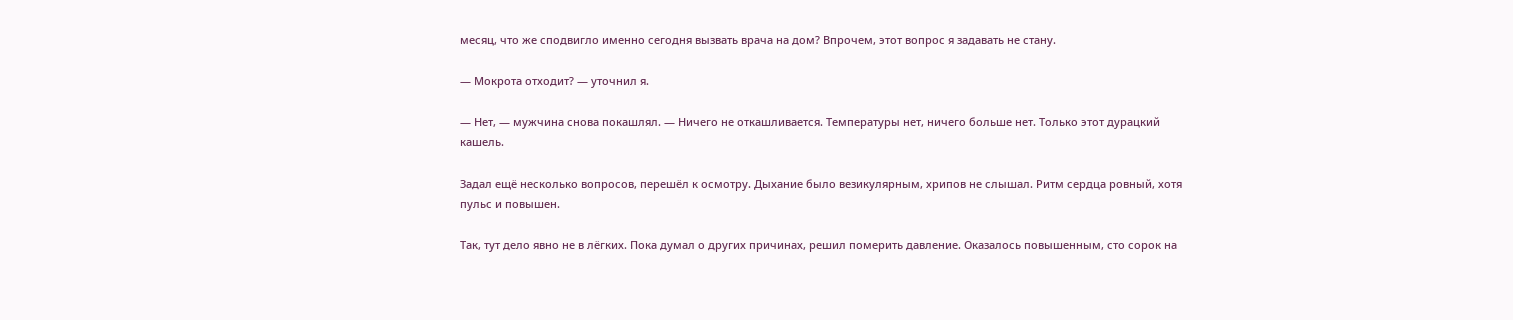месяц, что же сподвигло именно сегодня вызвать врача на дом? Впрочем, этот вопрос я задавать не стану.

— Мокрота отходит? — уточнил я.

— Нет, — мужчина снова покашлял. — Ничего не откашливается. Температуры нет, ничего больше нет. Только этот дурацкий кашель.

Задал ещё несколько вопросов, перешёл к осмотру. Дыхание было везикулярным, хрипов не слышал. Ритм сердца ровный, хотя пульс и повышен.

Так, тут дело явно не в лёгких. Пока думал о других причинах, решил померить давление. Оказалось повышенным, сто сорок на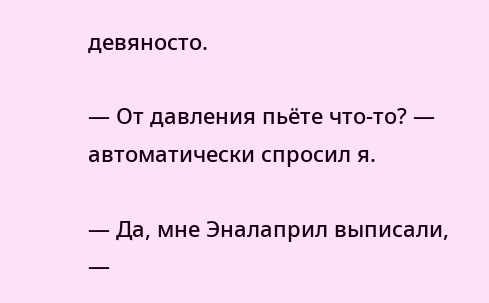девяносто.

— От давления пьёте что-то? — автоматически спросил я.

— Да, мне Эналаприл выписали, —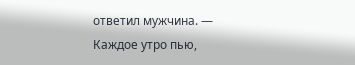ответил мужчина. — Каждое утро пью,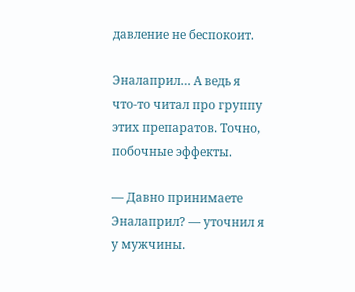давление не беспокоит.

Эналаприл… А ведь я что-то читал про группу этих препаратов. Точно, побочные эффекты.

— Давно принимаете Эналаприл? — уточнил я у мужчины.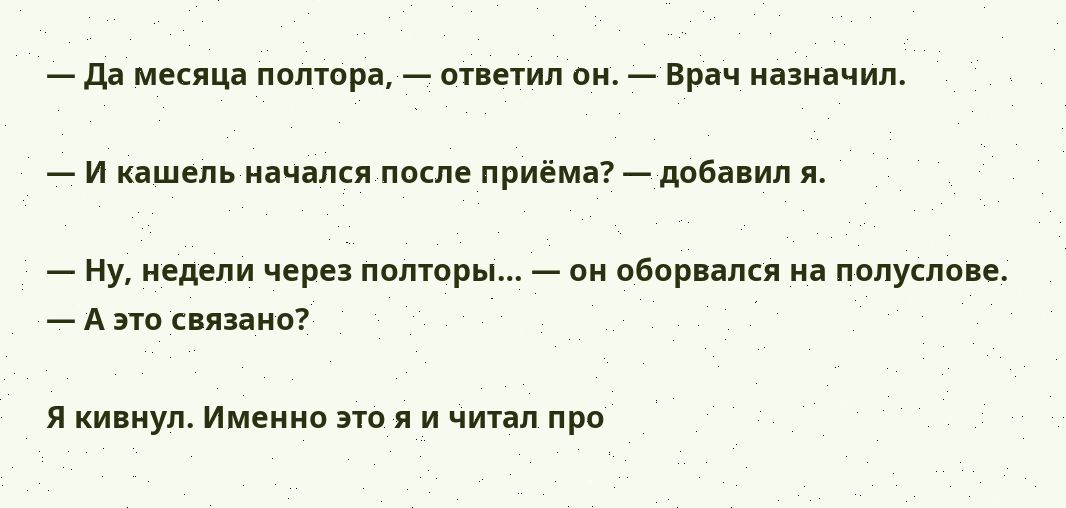— Да месяца полтора, — ответил он. — Врач назначил.

— И кашель начался после приёма? — добавил я.

— Ну, недели через полторы… — он оборвался на полуслове. — А это связано?

Я кивнул. Именно это я и читал про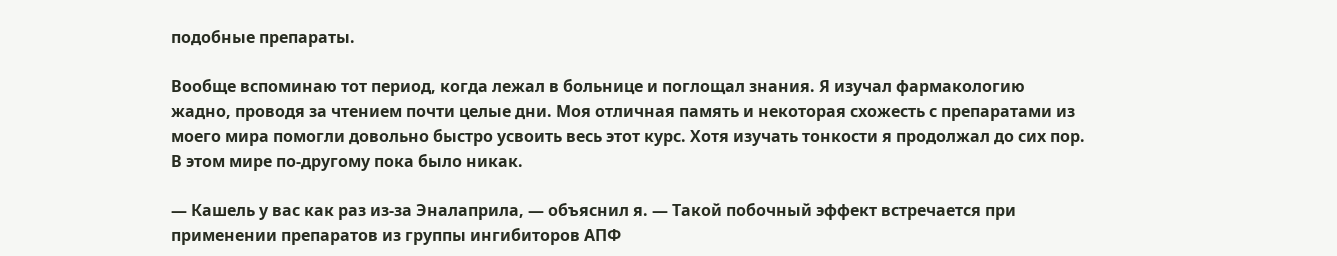подобные препараты.

Вообще вспоминаю тот период, когда лежал в больнице и поглощал знания. Я изучал фармакологию жадно, проводя за чтением почти целые дни. Моя отличная память и некоторая схожесть с препаратами из моего мира помогли довольно быстро усвоить весь этот курс. Хотя изучать тонкости я продолжал до сих пор. В этом мире по-другому пока было никак.

— Кашель у вас как раз из-за Эналаприла, — объяснил я. — Такой побочный эффект встречается при применении препаратов из группы ингибиторов АПФ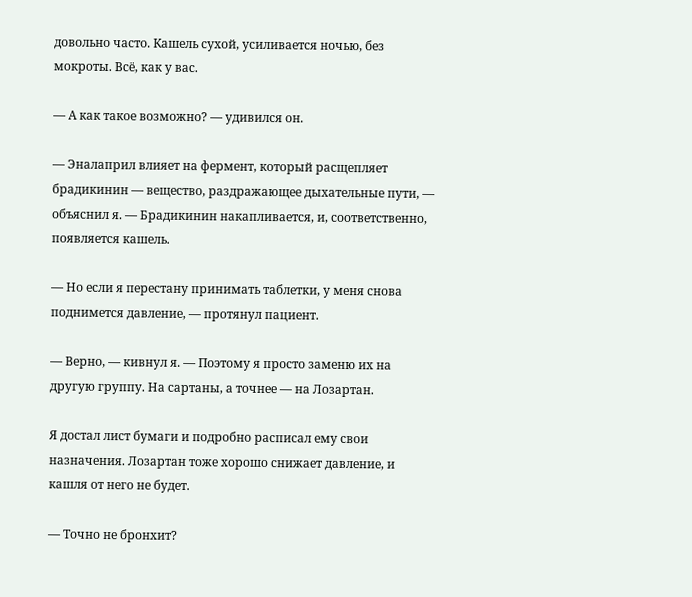довольно часто. Кашель сухой, усиливается ночью, без мокроты. Всё, как у вас.

— А как такое возможно? — удивился он.

— Эналаприл влияет на фермент, который расщепляет брадикинин — вещество, раздражающее дыхательные пути, — объяснил я. — Брадикинин накапливается, и, соответственно, появляется кашель.

— Но если я перестану принимать таблетки, у меня снова поднимется давление, — протянул пациент.

— Верно, — кивнул я. — Поэтому я просто заменю их на другую группу. На сартаны, а точнее — на Лозартан.

Я достал лист бумаги и подробно расписал ему свои назначения. Лозартан тоже хорошо снижает давление, и кашля от него не будет.

— Точно не бронхит?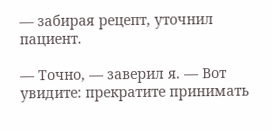— забирая рецепт, уточнил пациент.

— Точно, — заверил я. — Вот увидите: прекратите принимать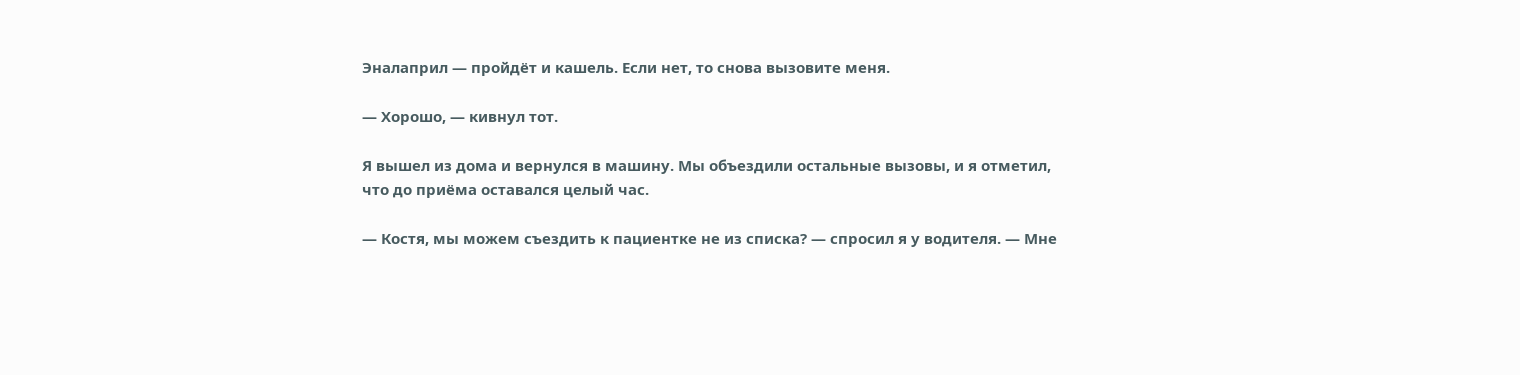Эналаприл — пройдёт и кашель. Если нет, то снова вызовите меня.

— Хорошо, — кивнул тот.

Я вышел из дома и вернулся в машину. Мы объездили остальные вызовы, и я отметил, что до приёма оставался целый час.

— Костя, мы можем съездить к пациентке не из списка? — спросил я у водителя. — Мне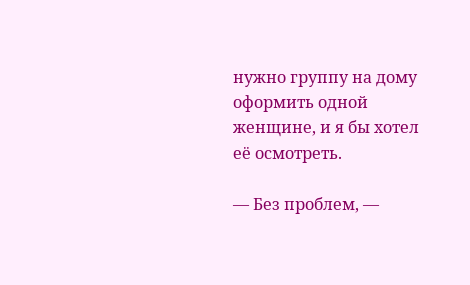нужно группу на дому оформить одной женщине, и я бы хотел её осмотреть.

— Без проблем, —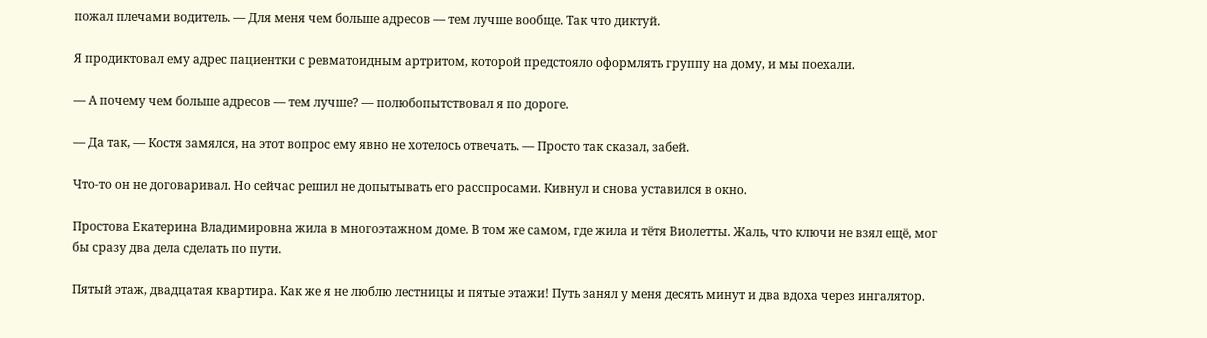пожал плечами водитель. — Для меня чем больше адресов — тем лучше вообще. Так что диктуй.

Я продиктовал ему адрес пациентки с ревматоидным артритом, которой предстояло оформлять группу на дому, и мы поехали.

— А почему чем больше адресов — тем лучше? — полюбопытствовал я по дороге.

— Да так, — Костя замялся, на этот вопрос ему явно не хотелось отвечать. — Просто так сказал, забей.

Что-то он не договаривал. Но сейчас решил не допытывать его расспросами. Кивнул и снова уставился в окно.

Простова Екатерина Владимировна жила в многоэтажном доме. В том же самом, где жила и тётя Виолетты. Жаль, что ключи не взял ещё, мог бы сразу два дела сделать по пути.

Пятый этаж, двадцатая квартира. Как же я не люблю лестницы и пятые этажи! Путь занял у меня десять минут и два вдоха через ингалятор.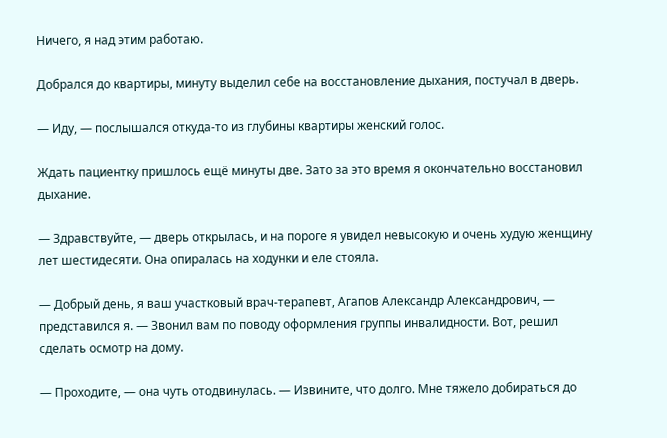Ничего, я над этим работаю.

Добрался до квартиры, минуту выделил себе на восстановление дыхания, постучал в дверь.

— Иду, — послышался откуда-то из глубины квартиры женский голос.

Ждать пациентку пришлось ещё минуты две. Зато за это время я окончательно восстановил дыхание.

— Здравствуйте, — дверь открылась, и на пороге я увидел невысокую и очень худую женщину лет шестидесяти. Она опиралась на ходунки и еле стояла.

— Добрый день, я ваш участковый врач-терапевт, Агапов Александр Александрович, — представился я. — Звонил вам по поводу оформления группы инвалидности. Вот, решил сделать осмотр на дому.

— Проходите, — она чуть отодвинулась. — Извините, что долго. Мне тяжело добираться до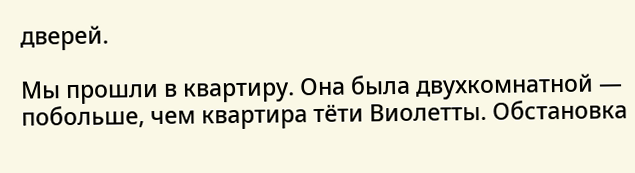дверей.

Мы прошли в квартиру. Она была двухкомнатной — побольше, чем квартира тёти Виолетты. Обстановка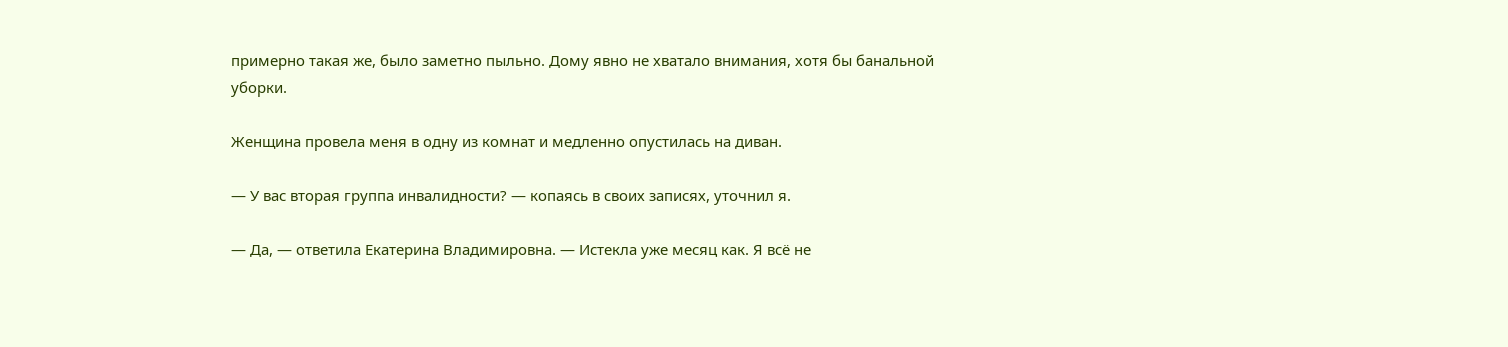примерно такая же, было заметно пыльно. Дому явно не хватало внимания, хотя бы банальной уборки.

Женщина провела меня в одну из комнат и медленно опустилась на диван.

— У вас вторая группа инвалидности? — копаясь в своих записях, уточнил я.

— Да, — ответила Екатерина Владимировна. — Истекла уже месяц как. Я всё не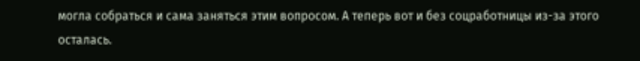могла собраться и сама заняться этим вопросом. А теперь вот и без соцработницы из-за этого осталась.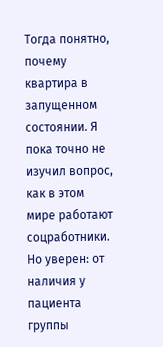Тогда понятно, почему квартира в запущенном состоянии. Я пока точно не изучил вопрос, как в этом мире работают соцработники. Но уверен: от наличия у пациента группы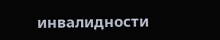инвалидности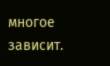многое зависит.